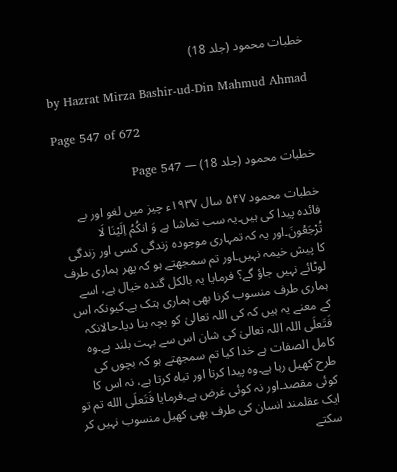خطبات محمود (جلد 18)

by Hazrat Mirza Bashir-ud-Din Mahmud Ahmad

Page 547 of 672

خطبات محمود (جلد 18) — Page 547

خطبات محمود ۵۴۷ سال ۱۹۳۷ء چیز میں لغو اور بے فائدہ پیدا کی ہیں۔یہ سب تماشا ہے وَ انكُمُ اِلَيْنَا لَا تُرْجَعُونَ۔اور یہ کہ تمہاری موجودہ زندگی کسی اور زندگی کا پیش خیمہ نہیں۔اور تم سمجھتے ہو کہ پھر ہماری طرف لوٹائے نہیں جاؤ گے؟ فرمایا یہ بالکل گندہ خیال ہے، اسے ہماری طرف منسوب کرنا بھی ہماری ہتک ہے۔کیونکہ اس کے معنے یہ ہیں کہ کی اللہ تعالیٰ کو بچہ بنا دیا۔حالانکہ فَتَعلَی اللہ اللہ تعالیٰ کی شان اس سے بہت بلند ہے۔وہ کامل الصفات ہے خدا کیا تم سمجھتے ہو کہ بچوں کی طرح کھیل رہا ہے۔وہ پیدا کرتا اور تباہ کرتا ہے، نہ اس کا کوئی مقصد۔اور نہ کوئی غرض ہے۔فرمایا فَتَعلَی الله تم تو ایک عقلمند انسان کی طرف بھی کھیل منسوب نہیں کر سکتے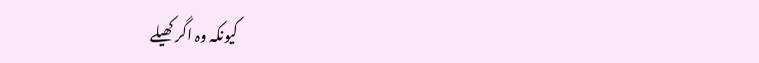کیونکہ وہ اگر کھیلے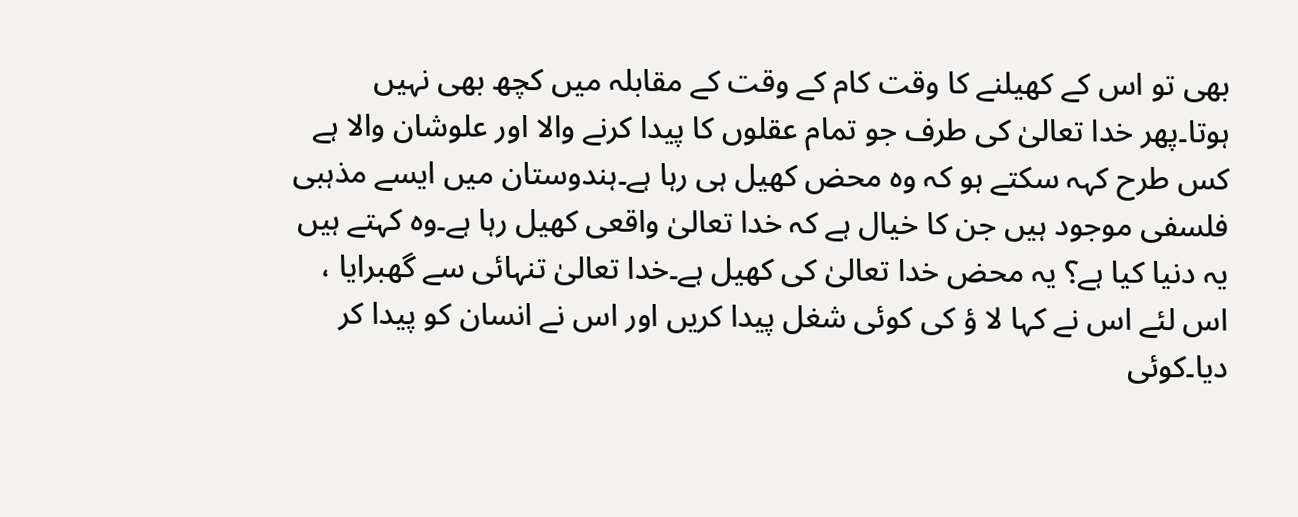بھی تو اس کے کھیلنے کا وقت کام کے وقت کے مقابلہ میں کچھ بھی نہیں ہوتا۔پھر خدا تعالیٰ کی طرف جو تمام عقلوں کا پیدا کرنے والا اور علوشان والا ہے کس طرح کہہ سکتے ہو کہ وہ محض کھیل ہی رہا ہے۔ہندوستان میں ایسے مذہبی فلسفی موجود ہیں جن کا خیال ہے کہ خدا تعالیٰ واقعی کھیل رہا ہے۔وہ کہتے ہیں یہ دنیا کیا ہے؟ یہ محض خدا تعالیٰ کی کھیل ہے۔خدا تعالیٰ تنہائی سے گھبرایا ، اس لئے اس نے کہا لا ؤ کی کوئی شغل پیدا کریں اور اس نے انسان کو پیدا کر دیا۔کوئی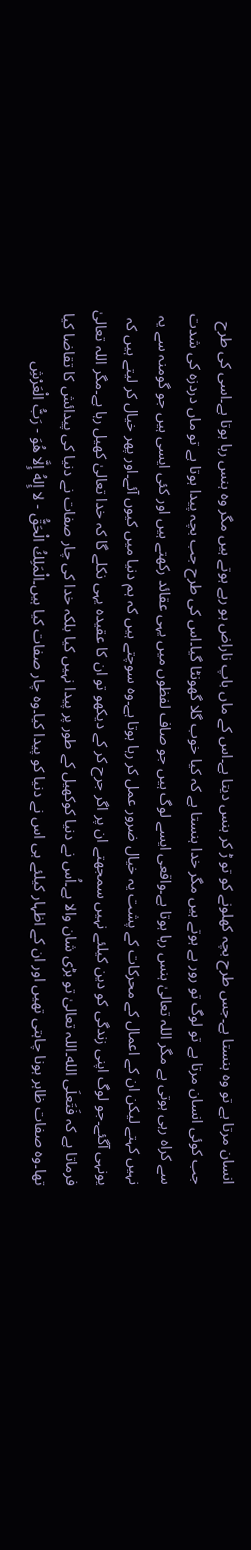انسان مرتا ہے تو وہ ہنستا ہے۔جس طرح بچہ کھلونے کو تو ڑ کر ہنس دیتا ہے۔اس کے ماں باپ ناراض ہو رہے ہوتے ہیں مگر وہ ہنس رہا ہوتا ہے۔اسی کی طرح جب کوئی انسان مرتا ہے تو لوگ تو رور ہے ہوتے ہیں مگر خدا ہنستا ہے کہ کیا خوب گلا گھونٹا گیا۔اس کی طرح جب بچہ پیدا ہوتا ہے تو ماں دردزہ کی شدت سے کراہ رہی ہوتی ہے مگر اللہ تعالیٰ ہنس رہا ہوتا ہے۔واقعی ایسے لوگ ہیں جو صاف لفظوں میں یہی عقائد رکھتے ہیں اور کئی ایسی ہیں جو گومنہ سے یہ نہیں کہتے لیکن ان کے اعمال کے محرکات کے پشت یہ خیال ضرور عمل کر رہا ہوتا ہے۔وہ سوچتے ہیں کہ ہم دنیا میں کیوں آئے۔اور پھر خیال کر لیتے ہیں کہ یونہی آگئے۔جو لوگ اپنی زندگی کو دین کیلئے نہیں سمجھتے ان پر اگر جرح کر کے دیکھو تو ان کا عقیدہ یہی نکلے گا کہ خدا تعالیٰ کھیل رہا ہے۔مگر اللہ تعالیٰ فرماتا ہے کہ فَتَعلَى الله۔اللہ تعالیٰ تو بڑی شان والا ہے۔اُس نے دنیا کوکھیل کے طور پر پیدا نہیں کیا بلکہ خدا کی چار صفات نے دنیا کی پیدائش کا تقاضا کیا تھا۔وہ صفات ظاہر ہونا چاہتی تھیں اور ان کے اظہار کیلئے ہی اس نے دنیا کو پیدا کیا۔وہ چار صفات کیا ہیں۔الْمَلِكُ الْحَقُّ - لا إِلهُ إِلَّا هُوَ - رَبُّ الْعَرْشِ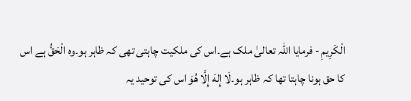الْكَرِيمِ - فرمایا اللہ تعالیٰ ملک ہے۔اس کی ملکیت چاہتی تھی کہ ظاہر ہو۔وہ الْحَقُّ ہے اس کا حق ہونا چاہتا تھا کہ ظاہر ہو۔لَا إِلهَ إِلَّا هُوَ اس کی توحید یہ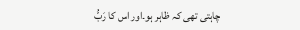چاہتی تھی کہ ظاہر ہو۔اور اس کا رَبُّ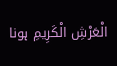الْعَرْشِ الْكَرِيمِ ہونا